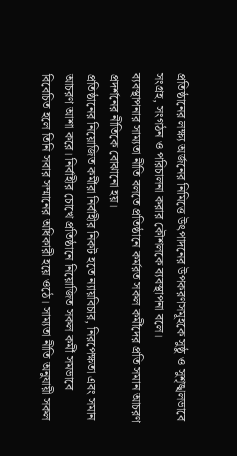প্রতিষ্ঠানের লক্ষ্য অর্জনের নিমিত্তে উৎপাদনের উপকরণসমূহকে সুষ্ঠু ও সুশৃঙ্খলভাবে সংগ্রহ, সংগঠন ও পরিচালনা করার কৌশলকে ব্যবস্থাপনা বলে।
ব্যবস্থাপনার সাম্যতা নীতি বলতে প্রতিষ্ঠানে কর্মরত সকল কর্মীদের প্রতি সমান আচরণ প্রদর্শনের নীতিকে বোঝানো হয়।
প্রতিষ্ঠানের নিয়োজিত কর্মীরা নির্বাহীর নিকট হতে ন্যায়বিচার, নিরপেক্ষতা এবং সমান আচরণ আশা করে। নির্বাহীর চোখে প্রতিষ্ঠানে নিয়োজিত সকল কর্মী সমভাবে বিবেচিত হলে তিনি সবার সম্মানের অধিকারী হয়ে ওঠে। সাম্যতা নীতি অনুযায়ী সকল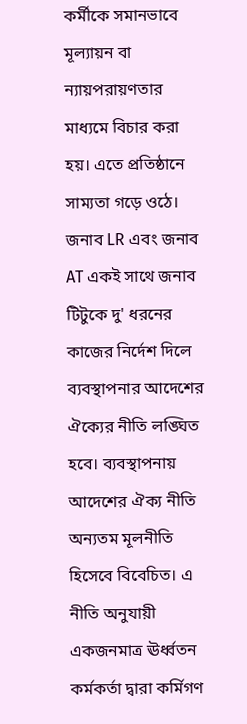কর্মীকে সমানভাবে মূল্যায়ন বা ন্যায়পরায়ণতার মাধ্যমে বিচার করা হয়। এতে প্রতিষ্ঠানে সাম্যতা গড়ে ওঠে।
জনাব LR এবং জনাব AT একই সাথে জনাব টিটুকে দু' ধরনের কাজের নির্দেশ দিলে ব্যবস্থাপনার আদেশের ঐক্যের নীতি লঙ্ঘিত হবে। ব্যবস্থাপনায় আদেশের ঐক্য নীতি অন্যতম মূলনীতি হিসেবে বিবেচিত। এ নীতি অনুযায়ী একজনমাত্র ঊর্ধ্বতন কর্মকর্তা দ্বারা কর্মিগণ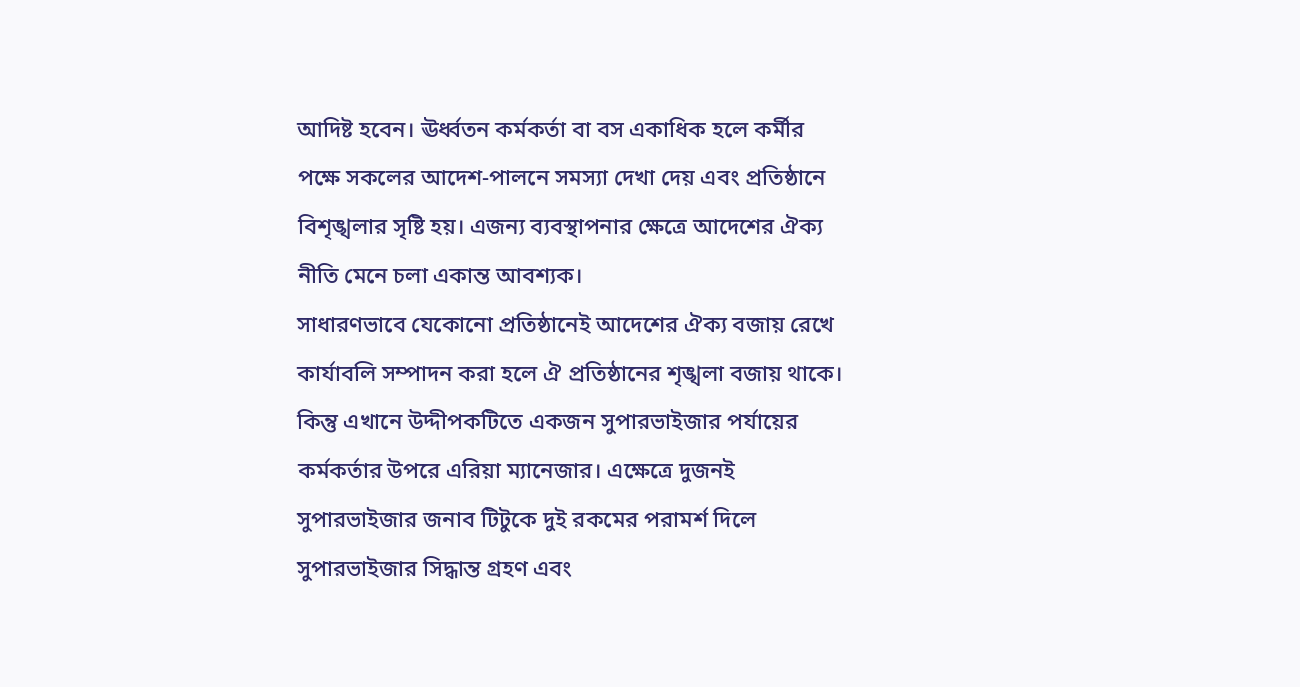আদিষ্ট হবেন। ঊর্ধ্বতন কর্মকর্তা বা বস একাধিক হলে কর্মীর পক্ষে সকলের আদেশ-পালনে সমস্যা দেখা দেয় এবং প্রতিষ্ঠানে বিশৃঙ্খলার সৃষ্টি হয়। এজন্য ব্যবস্থাপনার ক্ষেত্রে আদেশের ঐক্য নীতি মেনে চলা একান্ত আবশ্যক।
সাধারণভাবে যেকোনো প্রতিষ্ঠানেই আদেশের ঐক্য বজায় রেখে কার্যাবলি সম্পাদন করা হলে ঐ প্রতিষ্ঠানের শৃঙ্খলা বজায় থাকে। কিন্তু এখানে উদ্দীপকটিতে একজন সুপারভাইজার পর্যায়ের কর্মকর্তার উপরে এরিয়া ম্যানেজার। এক্ষেত্রে দুজনই সুপারভাইজার জনাব টিটুকে দুই রকমের পরামর্শ দিলে সুপারভাইজার সিদ্ধান্ত গ্রহণ এবং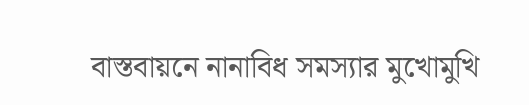বাস্তবায়নে নানাবিধ সমস্যার মুখোমুখি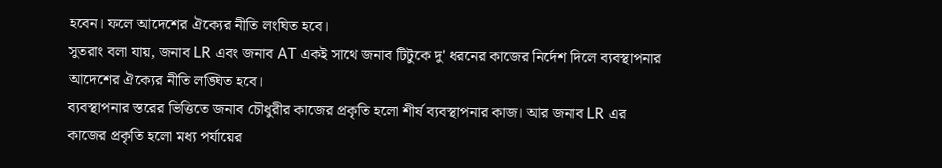হবেন। ফলে আদেশের ঐক্যের নীতি লংঘিত হবে।
সুতরাং বলা যায়, জনাব LR এবং জনাব AT একই সাথে জনাব টিটুকে দু' ধরনের কাজের নির্দেশ দিলে ব্যবস্থাপনার আদেশের ঐক্যের নীতি লঙ্ঘিত হবে।
ব্যবস্থাপনার স্তরের ভিত্তিতে জনাব চৌধুরীর কাজের প্রকৃতি হলো শীর্ষ ব্যবস্থাপনার কাজ। আর জনাব LR এর কাজের প্রকৃতি হলো মধ্য পর্যায়ের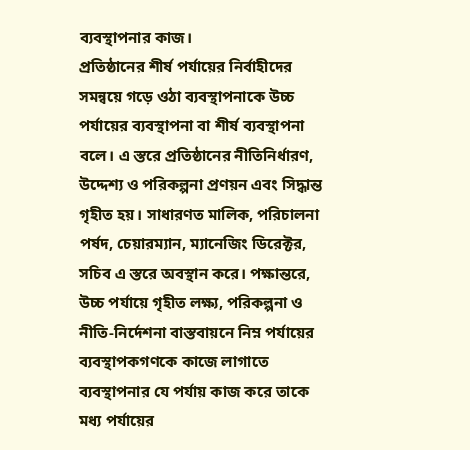ব্যবস্থাপনার কাজ।
প্রতিষ্ঠানের শীর্ষ পর্যায়ের নির্বাহীদের সমন্বয়ে গড়ে ওঠা ব্যবস্থাপনাকে উচ্চ পর্যায়ের ব্যবস্থাপনা বা শীর্ষ ব্যবস্থাপনা বলে। এ স্তরে প্রতিষ্ঠানের নীতিনির্ধারণ, উদ্দেশ্য ও পরিকল্পনা প্রণয়ন এবং সিদ্ধান্ত গৃহীত হয়। সাধারণত মালিক, পরিচালনা পর্ষদ, চেয়ারম্যান, ম্যানেজিং ডিরেক্টর, সচিব এ স্তরে অবস্থান করে। পক্ষান্তরে, উচ্চ পর্যায়ে গৃহীত লক্ষ্য, পরিকল্পনা ও নীতি-নির্দেশনা বাস্তবায়নে নিম্ন পর্যায়ের ব্যবস্থাপকগণকে কাজে লাগাতে ব্যবস্থাপনার যে পর্যায় কাজ করে তাকে মধ্য পর্যায়ের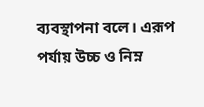ব্যবস্থাপনা বলে। এরূপ পর্যায় উচ্চ ও নিম্ন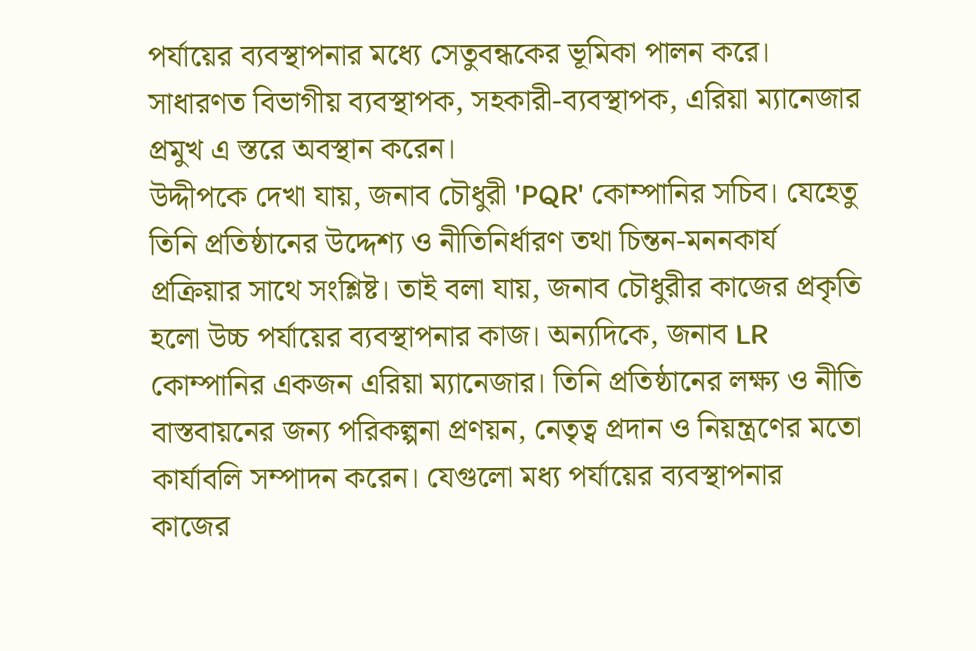পর্যায়ের ব্যবস্থাপনার মধ্যে সেতুবন্ধকের ভূমিকা পালন করে। সাধারণত বিভাগীয় ব্যবস্থাপক, সহকারী-ব্যবস্থাপক, এরিয়া ম্যানেজার প্রমুখ এ স্তরে অবস্থান করেন।
উদ্দীপকে দেখা যায়, জনাব চৌধুরী 'PQR' কোম্পানির সচিব। যেহেতু তিনি প্রতিষ্ঠানের উদ্দেশ্য ও নীতিনির্ধারণ তথা চিন্তন-মননকার্য প্রক্রিয়ার সাথে সংশ্লিষ্ট। তাই বলা যায়, জনাব চৌধুরীর কাজের প্রকৃতি হলো উচ্চ পর্যায়ের ব্যবস্থাপনার কাজ। অন্যদিকে, জনাব LR কোম্পানির একজন এরিয়া ম্যানেজার। তিনি প্রতিষ্ঠানের লক্ষ্য ও নীতি বাস্তবায়নের জন্য পরিকল্পনা প্রণয়ন, নেতৃত্ব প্রদান ও নিয়ন্ত্রণের মতো কার্যাবলি সম্পাদন করেন। যেগুলো মধ্য পর্যায়ের ব্যবস্থাপনার কাজের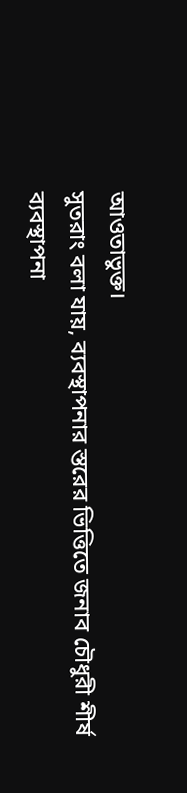আওতাভুক্ত।
সুতরাং বলা যায়, ব্যবস্থাপনার স্তরের ভিত্তিতে জনাব চৌধুরী শীর্ষ ব্যবস্থাপনা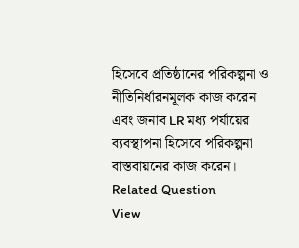হিসেবে প্রতিষ্ঠানের পরিকল্পনা ও নীতিনির্ধারনমূলক কাজ করেন এবং জনাব LR মধ্য পর্যায়ের ব্যবস্থাপনা হিসেবে পরিকল্পনা বাস্তবায়নের কাজ করেন।
Related Question
View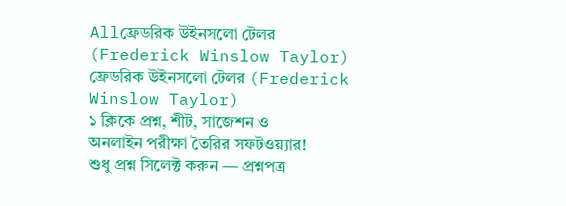Allফ্রেডরিক উইনসলো টেলর (Frederick Winslow Taylor)
ফ্রেডরিক উইনসলো টেলর (Frederick Winslow Taylor)
১ ক্লিকে প্রশ্ন, শীট, সাজেশন ও
অনলাইন পরীক্ষা তৈরির সফটওয়্যার!
শুধু প্রশ্ন সিলেক্ট করুন — প্রশ্নপত্র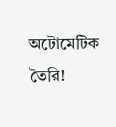অটোমেটিক তৈরি!